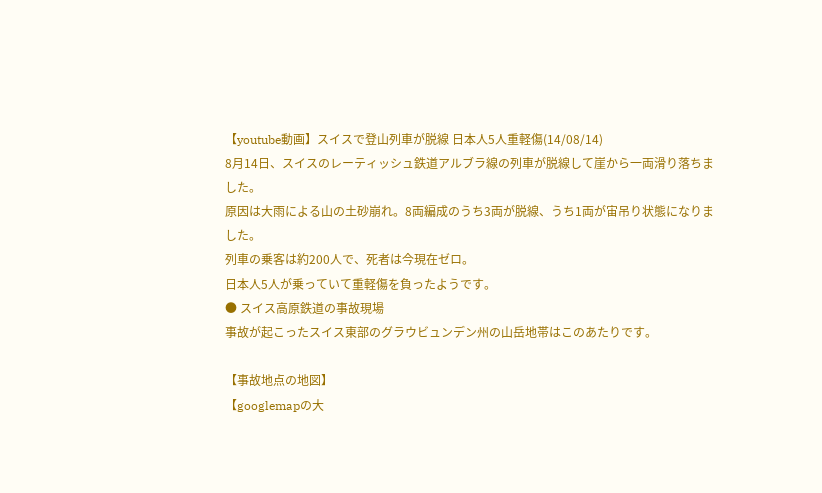【youtube動画】スイスで登山列車が脱線 日本人5人重軽傷(14/08/14)
8月14日、スイスのレーティッシュ鉄道アルブラ線の列車が脱線して崖から一両滑り落ちました。
原因は大雨による山の土砂崩れ。8両編成のうち3両が脱線、うち1両が宙吊り状態になりました。
列車の乗客は約200人で、死者は今現在ゼロ。
日本人5人が乗っていて重軽傷を負ったようです。
● スイス高原鉄道の事故現場
事故が起こったスイス東部のグラウビュンデン州の山岳地帯はこのあたりです。

【事故地点の地図】
【googlemapの大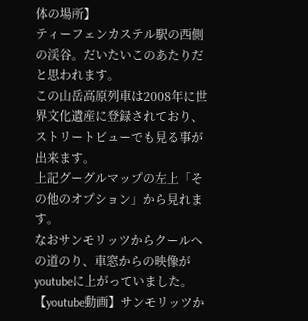体の場所】
ティーフェンカステル駅の西側の渓谷。だいたいこのあたりだと思われます。
この山岳高原列車は2008年に世界文化遺産に登録されており、ストリートビューでも見る事が出来ます。
上記グーグルマップの左上「その他のオプション」から見れます。
なおサンモリッツからクールへの道のり、車窓からの映像がyoutubeに上がっていました。
【youtube動画】サンモリッツか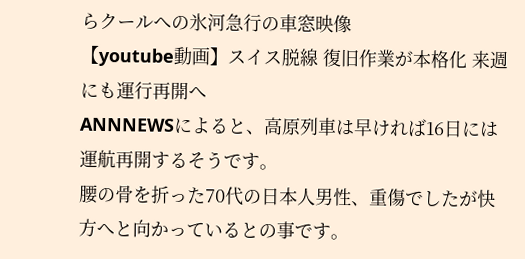らクールへの氷河急行の車窓映像
【youtube動画】スイス脱線 復旧作業が本格化 来週にも運行再開へ
ANNNEWSによると、高原列車は早ければ16日には運航再開するそうです。
腰の骨を折った70代の日本人男性、重傷でしたが快方へと向かっているとの事です。